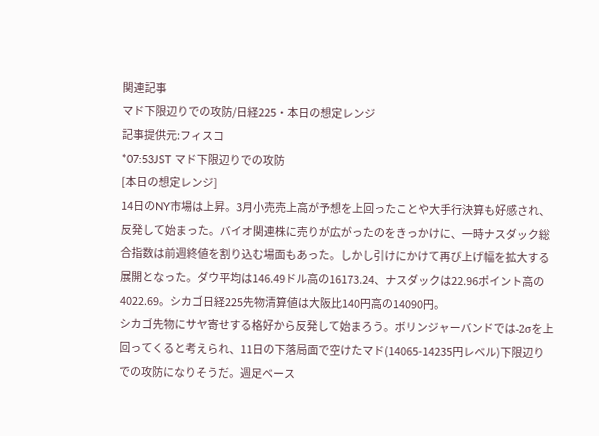関連記事
マド下限辺りでの攻防/日経225・本日の想定レンジ
記事提供元:フィスコ
*07:53JST マド下限辺りでの攻防
[本日の想定レンジ]
14日のNY市場は上昇。3月小売売上高が予想を上回ったことや大手行決算も好感され、反発して始まった。バイオ関連株に売りが広がったのをきっかけに、一時ナスダック総合指数は前週終値を割り込む場面もあった。しかし引けにかけて再び上げ幅を拡大する展開となった。ダウ平均は146.49ドル高の16173.24、ナスダックは22.96ポイント高の4022.69。シカゴ日経225先物清算値は大阪比140円高の14090円。
シカゴ先物にサヤ寄せする格好から反発して始まろう。ボリンジャーバンドでは-2σを上回ってくると考えられ、11日の下落局面で空けたマド(14065-14235円レベル)下限辺りでの攻防になりそうだ。週足ベース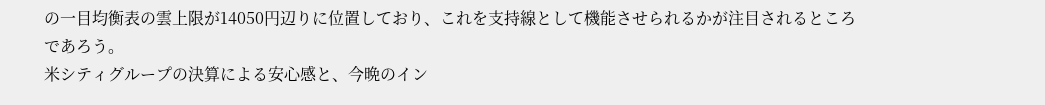の一目均衡表の雲上限が14050円辺りに位置しており、これを支持線として機能させられるかが注目されるところであろう。
米シティグループの決算による安心感と、今晩のイン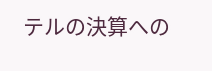テルの決算への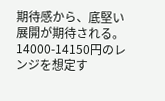期待感から、底堅い展開が期待される。14000-14150円のレンジを想定す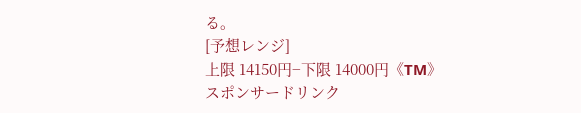る。
[予想レンジ]
上限 14150円−下限 14000円《TM》
スポンサードリンク